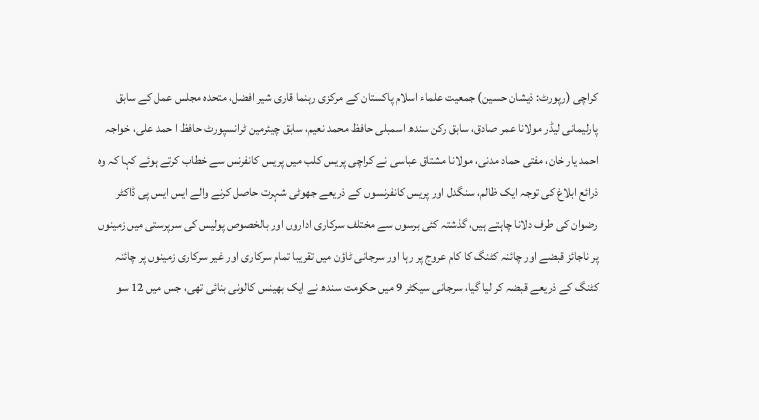کراچی (رپورٹ: ذیشان حسین) جمعیت علماء اسلام پاکستان کے مرکزی رہنما قاری شیر افضل، متحدہ مجلس عمل کے سابق پارلیمانی لیڈر مولانا عمر صادق، سابق رکن سندھ اسمبلی حافظ محمد نعیم، سابق چیئرمین ٹرانسپورٹ حافظ ا حمد علی، خواجہ احمد یار خان، مفتی حماد مدنی، مولانا مشتاق عباسی نے کراچی پریس کلب میں پریس کانفرنس سے خطاب کرتے ہوئے کہا کہ وہ ذرائع ابلاغ کی توجہ ایک ظالم، سنگدل اور پریس کانفرنسوں کے ذریعے جھوٹی شہرت حاصل کرنے والے ایس ایس پی ڈاکٹر رضوان کی طرف دلانا چاہتے ہیں، گذشتہ کئی برسوں سے مختلف سرکاری اداروں اور بالخصوص پولیس کی سرپرستی میں زمینوں پر ناجائز قبضے اور چائنہ کٹنگ کا کام عروج پر رہا اور سرجانی ٹاؤن میں تقریبا تمام سرکاری اور غیر سرکاری زمینوں پر چائنہ کٹنگ کے ذریعے قبضہ کر لیا گیا، سرجانی سیکٹر 9 میں حکومت سندھ نے ایک بھینس کالونی بنائی تھی، جس میں 12 سو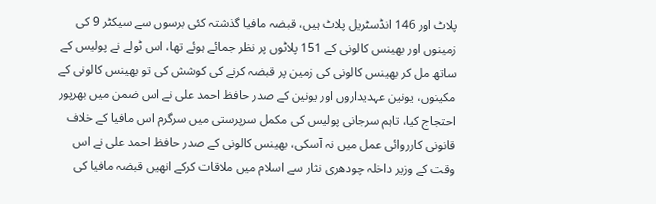پلاٹ اور 146 انڈسٹریل پلاٹ ہیں، قبضہ مافیا گذشتہ کئی برسوں سے سیکٹر 9 کی زمینوں اور بھینس کالونی کے 151 پلاٹوں پر نظر جمائے ہوئے تھا، اس ٹولے نے پولیس کے ساتھ مل کر بھینس کالونی کی زمین پر قبضہ کرنے کی کوشش کی تو بھینس کالونی کے مکینوں، یونین عہدیداروں اور یونین کے صدر حافظ احمد علی نے اس ضمن میں بھرپور احتجاج کیا، تاہم سرجانی پولیس کی مکمل سرپرستی میں سرگرم اس مافیا کے خلاف قانونی کارروائی عمل میں نہ آسکی، بھینس کالونی کے صدر حافظ احمد علی نے اس وقت کے وزیر داخلہ چودھری نثار سے اسلام میں ملاقات کرکے انھیں قبضہ مافیا کی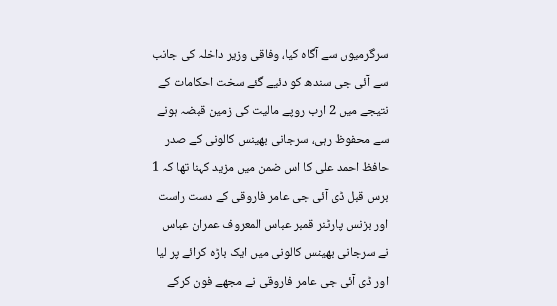سرگرمیوں سے آگاہ کیا، وفاقی وزیر داخلہ کی جانب سے آئی جی سندھ کو دئیے گئے سخت احکامات کے نتیجے میں 2 ارب روپے مالیت کی زمین قبضہ ہونے سے محفوظ رہی، سرجانی بھینس کالونی کے صدر حافظ احمد علی کا اس ضمن میں مزید کہنا تھا کہ 1 برس قبل ڈی آئی جی عامر فاروقی کے دست راست اور بزنس پارٹنر قمبر عباس المعروف عمران عباس نے سرجانی بھینس کالونی میں ایک باڑہ کرائے پر لیا اور ڈی آئی جی عامر فاروقی نے مجھے فون کرکے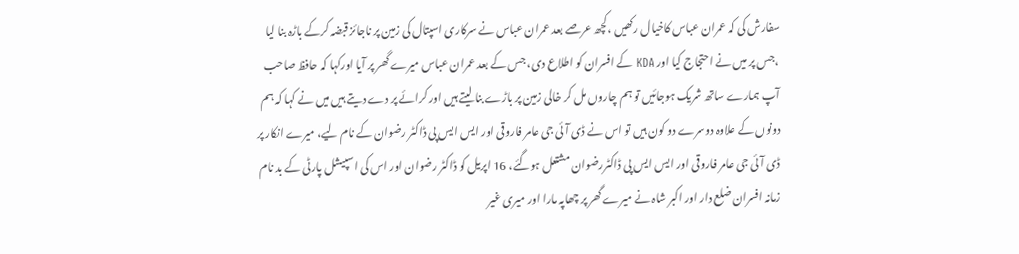سفارش کی کہ عمران عباس کاخیال رکھیں ،کچھ عرصے بعد عمران عباس نے سرکاری اسپتال کی زمین پر ناجائز قبضہ کرکے باڑہ بنا لیا ،جس پر میں نے احتجاج کیا اور KDA کے افسران کو اطلاع دی، جس کے بعد عمران عباس میرے گھر پر آیا اورکہا کہ حافظ صاحب آپ ہمارے ساتھ شریک ہوجائیں تو ہم چاروں مل کر خالی زمین پر باڑے بنا لیتے ہیں اور کرائے پر دے دیتے ہیں میں نے کہا کہ ہم دونوں کے علاوہ دوسرے دو کون ہیں تو اس نے ڈی آئی جی عامر فاروقی اور ایس ایس پی ڈاکٹر رضوان کے نام لیے، میرے انکار پر ڈی آئی جی عامر فاروقی اور ایس ایس پی ڈاکٹررضوان مشتعل ہوگئے، 16 اپریل کو ڈاکٹر رضوان اور اس کی اسپیشل پارٹی کے بد نام زمانہ افسران ضلع دار اور اکبر شاہ نے میرے گھر پر چھاپہ مارا اور میری غیر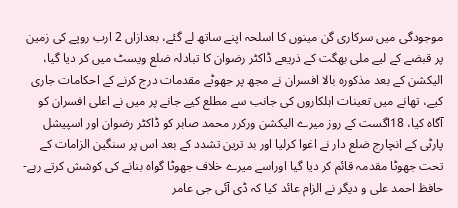موجودگی میں سرکاری گن مینوں کا اسلحہ اپنے ساتھ لے گئے، بعدازاں 2 ارب روپے کی زمین پر قبضے کے لیے ملی بھگت کے ذریعے ڈاکٹر رضوان کا تبادلہ ضلع ویسٹ میں کر دیا گیا، الیکشن کے بعد مذکورہ بالا افسران نے مجھ پر جھوٹے مقدمات درج کرنے کے احکامات جاری کیے، تھانے میں تعینات اہلکاروں کی جانب سے مطلع کیے جانے پر میں نے اعلی افسران کو آگاہ کیا، 18اگست کے روز میرے الیکشن ورکرر محمد صابر کو ڈاکٹر رضوان اور اسپیشل پارٹی کے انچارج ضلع دار نے اغوا کرلیا اور بد ترین تشدد کے بعد اس پر سنگین الزامات کے تحت جھوٹا مقدمہ قائم کر دیا گیا اوراسے میرے خلاف جھوٹا گواہ بنانے کی کوشش کرتے رہے- حافظ احمد علی و دیگر نے الزام عائد کیا کہ ڈی آئی جی عامر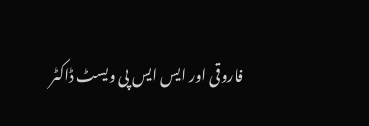فاروقی اور ایس ایس پی ویسٹ ڈاکٹر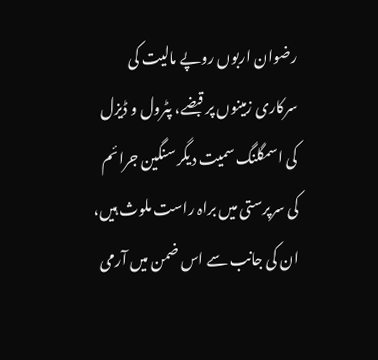رضوان اربوں روپے مالیت کی سرکاری زمینوں پر قبضے، پٹرول و ڈیزل کی اسمگلنگ سمیت دیگر سنگین جرائم کی سرپرستی میں براہ راست ملوث ہیں، ان کی جانب سے اس ضمن میں آرمی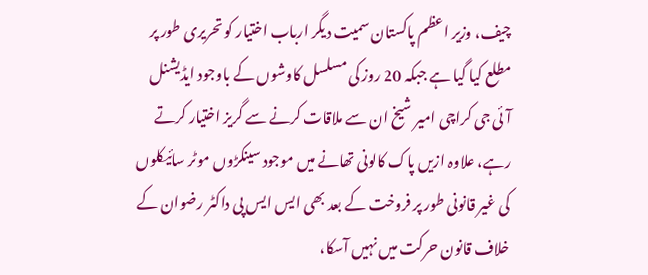چیف، وزیر اعظم پاکستان سمیت دیگر ارباب اختیار کو تحریری طور پر مطلع کیا گیا ہے جبکہ 20 روز کی مسلسل کاوشوں کے باوجود ایڈیشنل آئی جی کراچی امیر شیخ ان سے ملاقات کرنے سے گریز اختیار کرتے رہے، علاوہ ازیں پاک کالونی تھانے میں موجود سینکڑوں موٹر سائیکلوں کی غیر قانونی طور پر فروخت کے بعد بھی ایس ایس پی داکٹر رضوان کے خلاف قانون حرکت میں نہیں آسکا،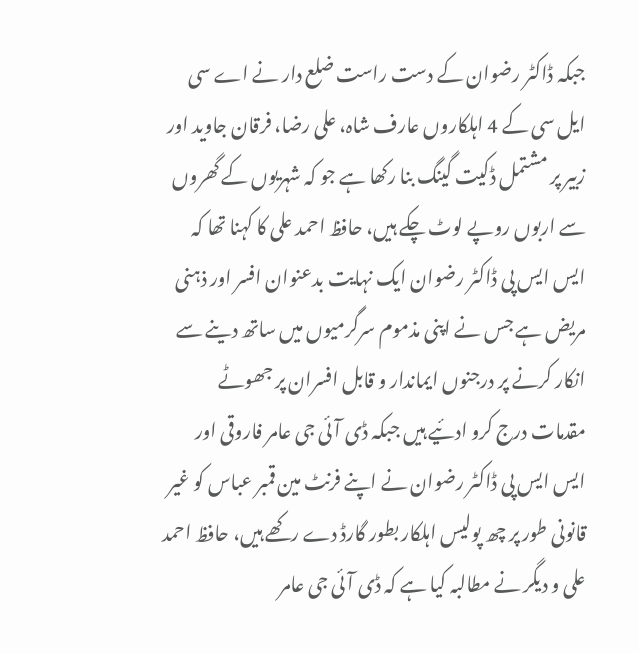جبکہ ڈاکٹر رضوان کے دست راست ضلع دار نے اے سی ایل سی کے 4 اہلکاروں عارف شاہ، علی رضا، فرقان جاوید اور زبیر پر مشتمل ڈکیت گینگ بنا رکھا ہے جو کہ شہریوں کے گھروں سے اربوں روپے لوٹ چکے ہیں، حافظ احمد علی کا کہنا تھا کہ ایس ایس پی ڈاکٹر رضوان ایک نہایت بدعنوان افسر اور ذہنی مریض ہے جس نے اپنی مذموم سرگرمیوں میں ساتھ دینے سے انکار کرنے پر درجنوں ایماندار و قابل افسران پر جھوٹے مقدمات درج کرو ادئیے ہیں جبکہ ڈی آئی جی عامر فاروقی اور ایس ایس پی ڈاکٹر رضوان نے اپنے فرنٹ مین قمبر عباس کو غیر قانونی طور پر چھ پولیس اہلکار بطور گارڈ دے رکھے ہیں، حافظ احمد علی و دیگر نے مطالبہ کیا ہے کہ ڈی آئی جی عامر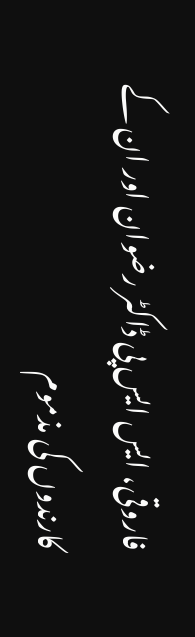فاروقی، ایس ایس پی ڈاکٹر رضوان اور ان کے کارندوں کی مذموم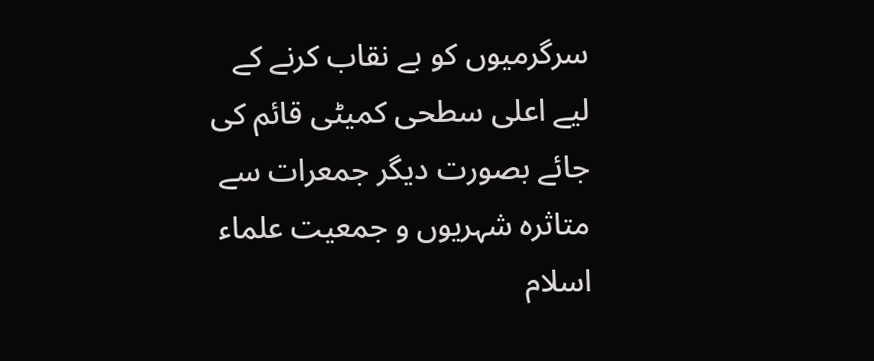سرگرمیوں کو بے نقاب کرنے کے لیے اعلی سطحی کمیٹی قائم کی جائے بصورت دیگر جمعرات سے متاثرہ شہریوں و جمعیت علماء اسلام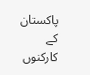پاکستان کے کارکنوں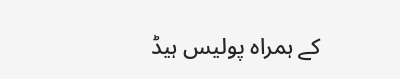کے ہمراہ پولیس ہیڈ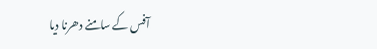آفس کے سامنے دھرنا دیا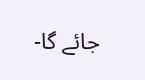جائے گا-